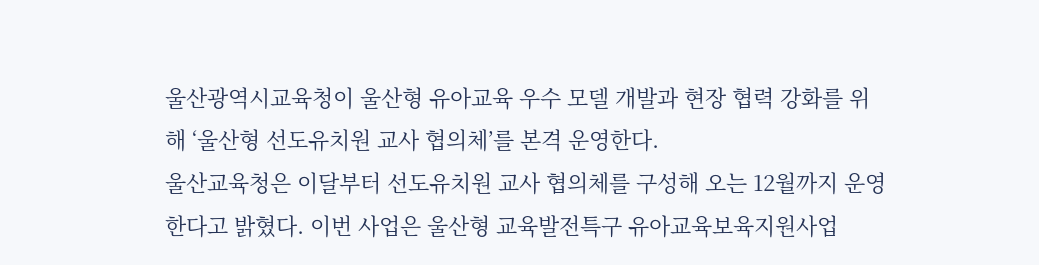울산광역시교육청이 울산형 유아교육 우수 모델 개발과 현장 협력 강화를 위해 ‘울산형 선도유치원 교사 협의체’를 본격 운영한다.
울산교육청은 이달부터 선도유치원 교사 협의체를 구성해 오는 12월까지 운영한다고 밝혔다. 이번 사업은 울산형 교육발전특구 유아교육보육지원사업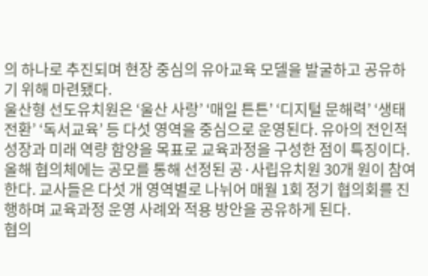의 하나로 추진되며 현장 중심의 유아교육 모델을 발굴하고 공유하기 위해 마련됐다.
울산형 선도유치원은 ‘울산 사랑’ ‘매일 튼튼’ ‘디지털 문해력’ ‘생태 전환’ ‘독서교육’ 등 다섯 영역을 중심으로 운영된다. 유아의 전인적 성장과 미래 역량 함양을 목표로 교육과정을 구성한 점이 특징이다.
올해 협의체에는 공모를 통해 선정된 공·사립유치원 30개 원이 참여한다. 교사들은 다섯 개 영역별로 나뉘어 매월 1회 정기 협의회를 진행하며 교육과정 운영 사례와 적용 방안을 공유하게 된다.
협의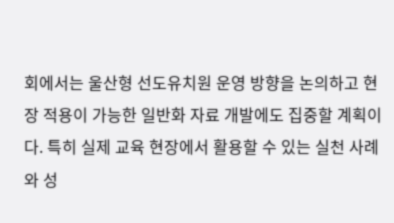회에서는 울산형 선도유치원 운영 방향을 논의하고 현장 적용이 가능한 일반화 자료 개발에도 집중할 계획이다. 특히 실제 교육 현장에서 활용할 수 있는 실천 사례와 성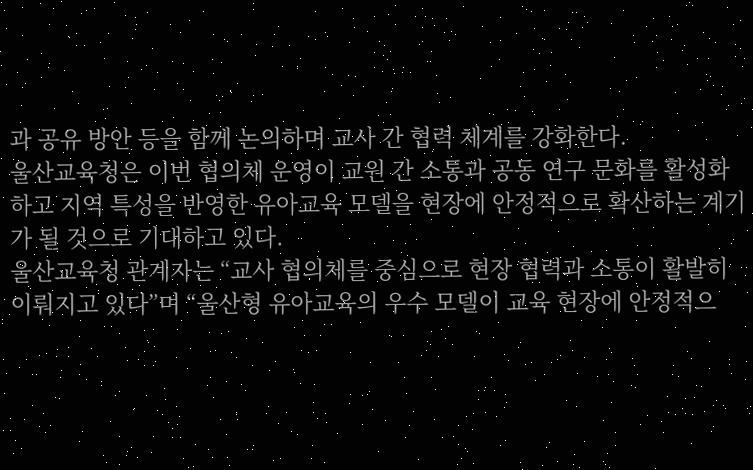과 공유 방안 등을 함께 논의하며 교사 간 협력 체계를 강화한다.
울산교육청은 이번 협의체 운영이 교원 간 소통과 공동 연구 문화를 활성화하고 지역 특성을 반영한 유아교육 모델을 현장에 안정적으로 확산하는 계기가 될 것으로 기대하고 있다.
울산교육청 관계자는 “교사 협의체를 중심으로 현장 협력과 소통이 활발히 이뤄지고 있다”며 “울산형 유아교육의 우수 모델이 교육 현장에 안정적으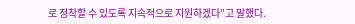로 정착할 수 있도록 지속적으로 지원하겠다”고 말했다.